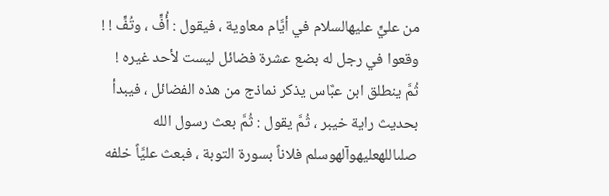من عليٍّ عليهالسلام في أيَّام معاوية ، فيقول : أُفٍّ ، وتُفٍّ ! ! وقعوا في رجل له بضع عشرة فضائل ليست لأحد غيره !
ثُمَّ ينطلق ابن عبَّاس يذكر نماذج من هذه الفضائل ، فيبدأ بحديث راية خيبر ، ثُمَّ يقول : ثُمَّ بعث رسول الله صلىاللهعليهوآلهوسلم فلاناً بسورة التوبة ، فبعث عليَّاً خلفه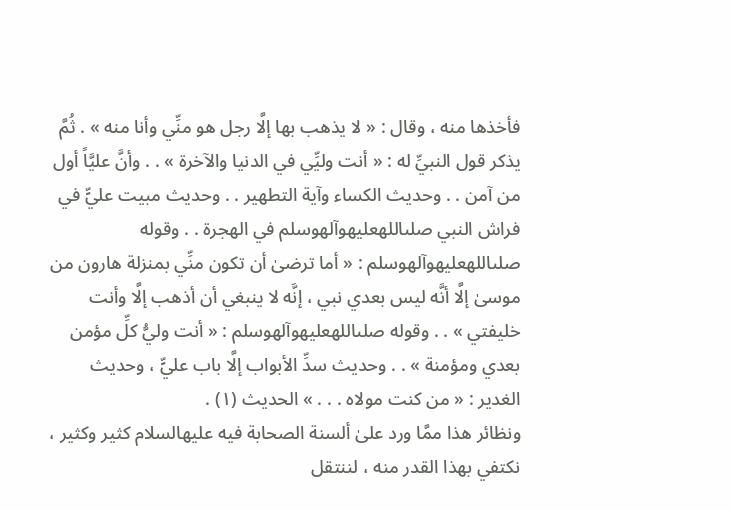فأخذها منه ، وقال : « لا يذهب بها إلَّا رجل هو منِّي وأنا منه » . ثُمَّ يذكر قول النبيِّ له : « أنت وليِّي في الدنيا والآخرة » . . وأنَّ عليَّاً أول من آمن . . وحديث الكساء وآية التطهير . . وحديث مبيت عليٍّ في فراش النبي صلىاللهعليهوآلهوسلم في الهجرة . . وقوله صلىاللهعليهوآلهوسلم : « أما ترضىٰ أن تكون منِّي بمنزلة هارون من موسىٰ إلَّا أنَّه ليس بعدي نبي ، إنَّه لا ينبغي أن أذهب إلَّا وأنت خليفتي » . . وقوله صلىاللهعليهوآلهوسلم : « أنت وليُّ كلِّ مؤمن بعدي ومؤمنة » . . وحديث سدِّ الأبواب إلَّا باب عليٍّ ، وحديث الغدير : « من كنت مولاه . . . » الحديث (١) .
ونظائر هذا ممَّا ورد علىٰ ألسنة الصحابة فيه عليهالسلام كثير وكثير ، نكتفي بهذا القدر منه ، لننتقل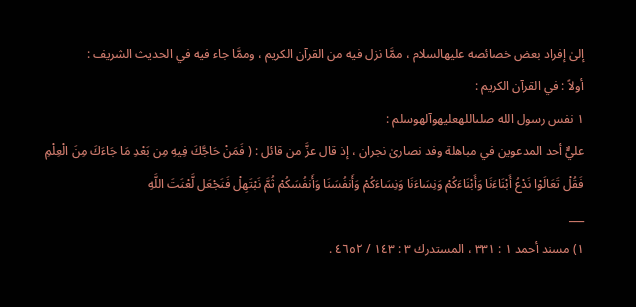إلىٰ إفراد بعض خصائصه عليهالسلام ، ممَّا نزل فيه من القرآن الكريم ، وممَّا جاء فيه في الحديث الشريف :
أولاً : في القرآن الكريم :
١ نفس رسول الله صلىاللهعليهوآلهوسلم :
عليٌّ أحد المدعوين في مباهلة وفد نصارىٰ نجران ، إذ قال عزَّ من قائل : ( فَمَنْ حَاجَّكَ فِيهِ مِن بَعْدِ مَا جَاءَكَ مِنَ الْعِلْمِ فَقُلْ تَعَالَوْا نَدْعُ أَبْنَاءَنَا وَأَبْنَاءَكُمْ وَنِسَاءَنَا وَنِسَاءَكُمْ وَأَنفُسَنَا وَأَنفُسَكُمْ ثُمَّ نَبْتَهِلْ فَنَجْعَل لَّعْنَتَ اللَّهِ
___
١) مسند أحمد ١ : ٣٣١ ، المستدرك ٣ : ١٤٣ / ٤٦٥٢ .